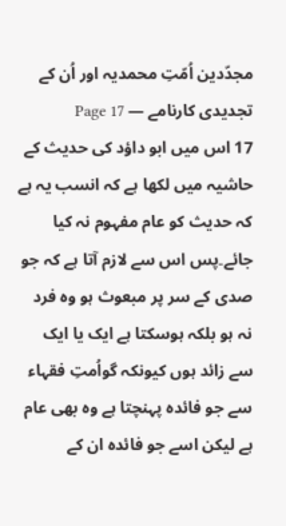مجدّدین اُمّتِ محمدیہ اور اُن کے تجدیدی کارنامے — Page 17
17 اس میں ابو داؤد کی حدیث کے حاشیہ میں لکھا ہے کہ انسب یہ ہے کہ حدیث کو عام مفہوم نہ کیا جائے۔پس اس سے لازم آتا ہے کہ جو صدی کے سر پر مبعوث ہو وہ فرد نہ ہو بلکہ ہوسکتا ہے ایک یا ایک سے زائد ہوں کیونکہ گواُمتِ فقہاء سے جو فائدہ پہنچتا ہے وہ بھی عام ہے لیکن اسے جو فائدہ ان کے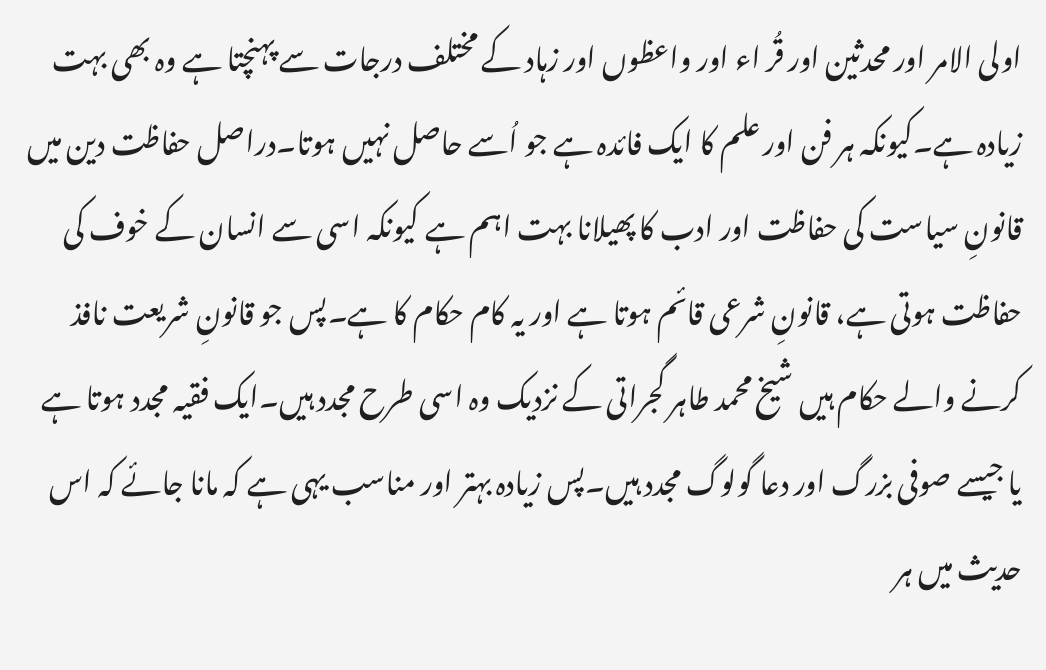اولی الامر اور محدثین اور قُر اء اور واعظوں اور زہاد کے مختلف درجات سے پہنچتا ہے وہ بھی بہت زیادہ ہے۔کیونکہ ہر فن اور علم کا ایک فائدہ ہے جو اُسے حاصل نہیں ہوتا۔دراصل حفاظت دین میں قانونِ سیاست کی حفاظت اور ادب کا پھیلانا بہت اہم ہے کیونکہ اسی سے انسان کے خوف کی حفاظت ہوتی ہے، قانونِ شرعی قائم ہوتا ہے اور یہ کام حکام کا ہے۔پس جو قانونِ شریعت نافذ کرنے والے حکام ہیں شیخ محمد طاہر گجراتی کے نزدیک وہ اسی طرح مجدد ہیں۔ایک فقیہ مجدد ہوتا ہے یا جیسے صوفی بزرگ اور دعا گولوگ مجدد ہیں۔پس زیادہ بہتر اور مناسب یہی ہے کہ مانا جائے کہ اس حدیث میں ہر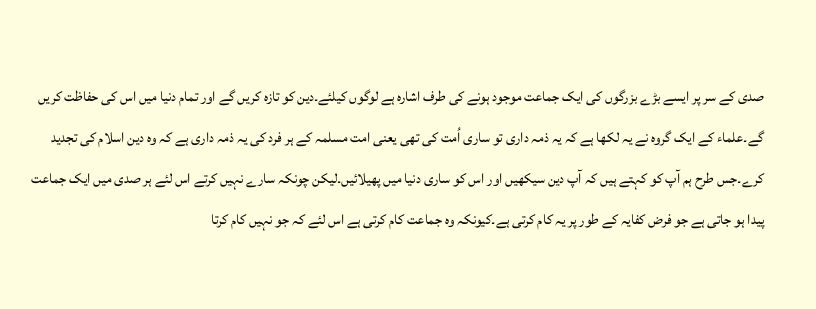صدی کے سر پر ایسے بڑے بزرگوں کی ایک جماعت موجود ہونے کی طرف اشارہ ہے لوگوں کیلئے۔دین کو تازہ کریں گے اور تمام دنیا میں اس کی حفاظت کریں گے۔علماء کے ایک گروہ نے یہ لکھا ہے کہ یہ ذمہ داری تو ساری اُمت کی تھی یعنی امت مسلمہ کے ہر فرد کی یہ ذمہ داری ہے کہ وہ دین اسلام کی تجدید کرے۔جس طرح ہم آپ کو کہتے ہیں کہ آپ دین سیکھیں اور اس کو ساری دنیا میں پھیلائیں۔لیکن چونکہ سارے نہیں کرتے اس لئے ہر صدی میں ایک جماعت پیدا ہو جاتی ہے جو فرض کفایہ کے طور پر یہ کام کرتی ہے۔کیونکہ وہ جماعت کام کرتی ہے اس لئے کہ جو نہیں کام کرتا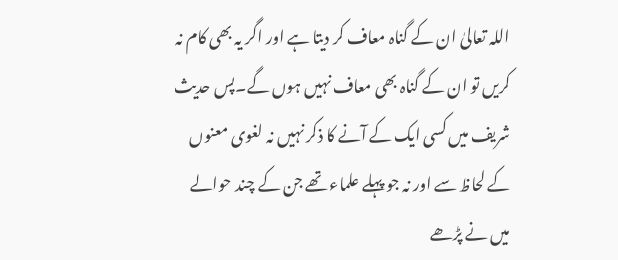اللہ تعالیٰ ان کے گناہ معاف کر دیتا ہے اور اگر یہ بھی کام نہ کریں تو ان کے گناہ بھی معاف نہیں ہوں گے۔پس حدیث شریف میں کسی ایک کے آنے کا ذکر نہیں نہ لغوی معنوں کے لحاظ سے اور نہ جو پہلے علماء تھے جن کے چند حوالے میں نے پڑھے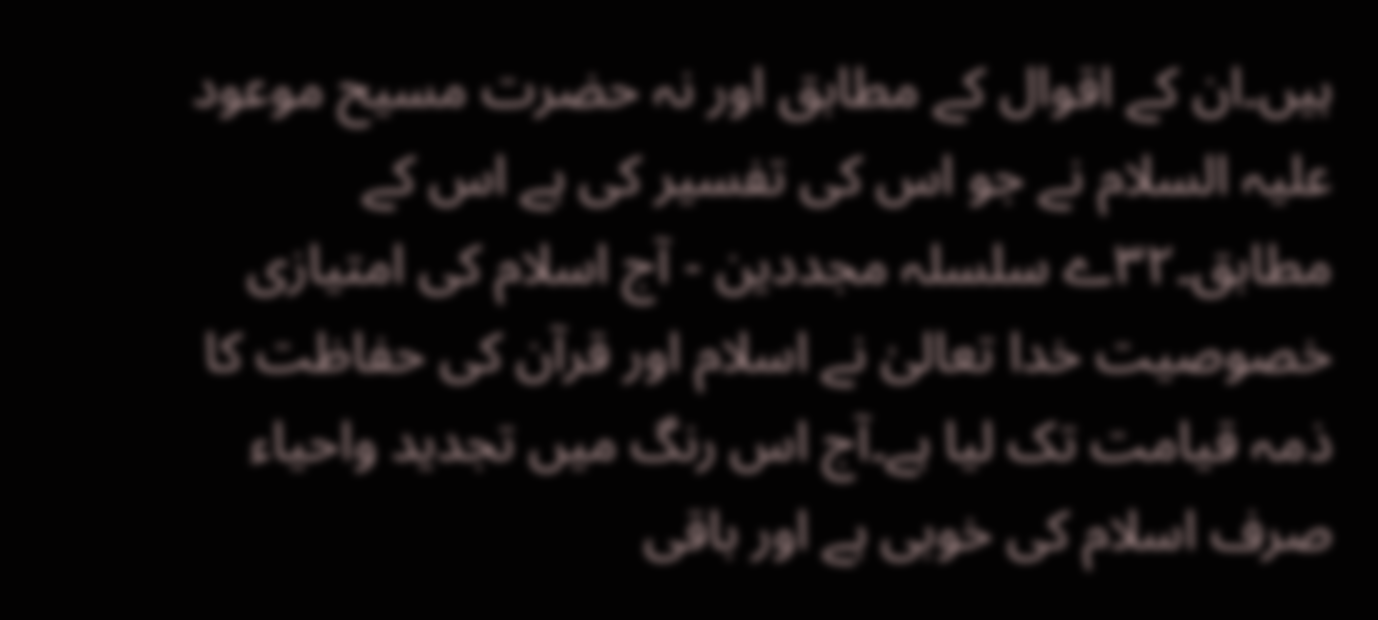ہیں۔ان کے اقوال کے مطابق اور نہ حضرت مسیح موعود علیہ السلام نے جو اس کی تفسیر کی ہے اس کے مطابق۔۳۲ے سلسلہ مجددین - آج اسلام کی امتیازی خصوصیت خدا تعالیٰ نے اسلام اور قرآن کی حفاظت کا ذمہ قیامت تک لیا ہے۔آج اس رنگ میں تجدید واحیاء صرف اسلام کی خوبی ہے اور باقی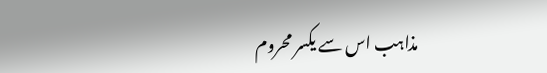مذاہب اس سے یکسر محروم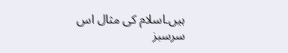ہیں۔اسلام کی مثال اس سرسبز